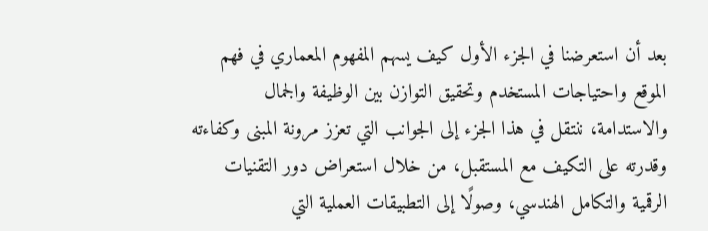بعد أن استعرضنا في الجزء الأول كيف يسهم المفهوم المعماري في فهم الموقع واحتياجات المستخدم وتحقيق التوازن بين الوظيفة والجمال والاستدامة، ننتقل في هذا الجزء إلى الجوانب التي تعزز مرونة المبنى وكفاءته وقدرته على التكيف مع المستقبل، من خلال استعراض دور التقنيات الرقمية والتكامل الهندسي، وصولًا إلى التطبيقات العملية التي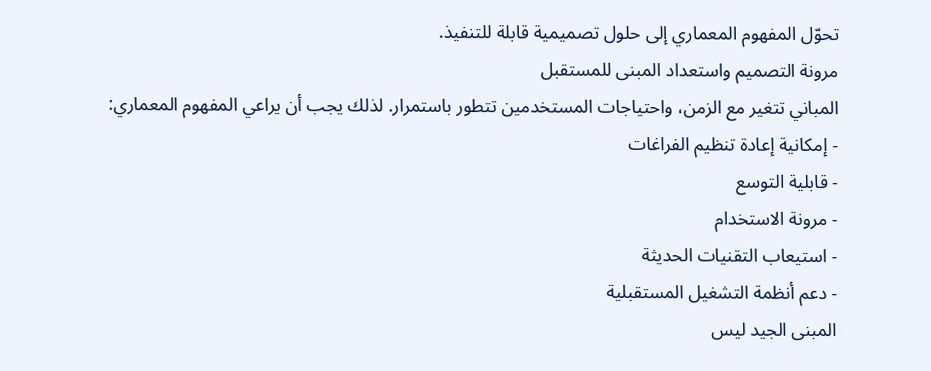تحوّل المفهوم المعماري إلى حلول تصميمية قابلة للتنفيذ.
مرونة التصميم واستعداد المبنى للمستقبل
المباني تتغير مع الزمن، واحتياجات المستخدمين تتطور باستمرار. لذلك يجب أن يراعي المفهوم المعماري:
- إمكانية إعادة تنظيم الفراغات
- قابلية التوسع
- مرونة الاستخدام
- استيعاب التقنيات الحديثة
- دعم أنظمة التشغيل المستقبلية
المبنى الجيد ليس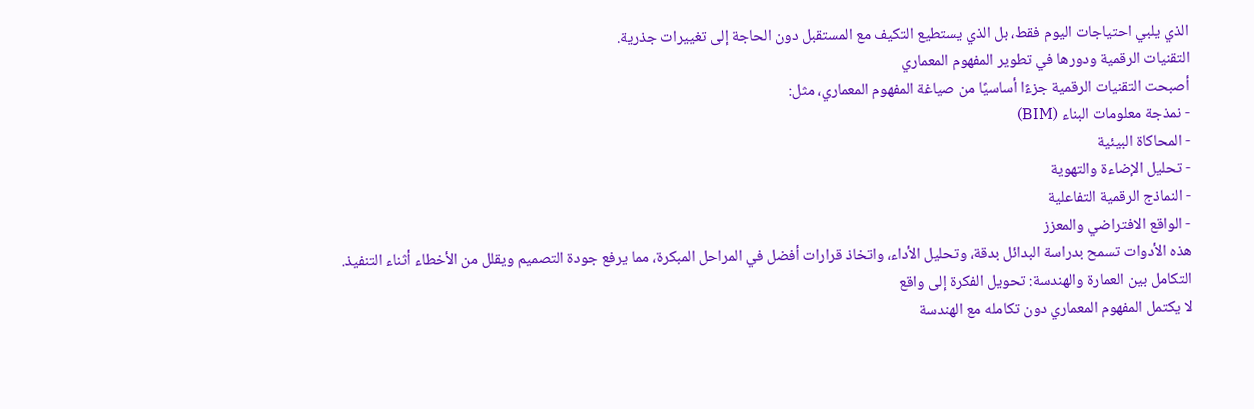الذي يلبي احتياجات اليوم فقط، بل الذي يستطيع التكيف مع المستقبل دون الحاجة إلى تغييرات جذرية.
التقنيات الرقمية ودورها في تطوير المفهوم المعماري
أصبحت التقنيات الرقمية جزءًا أساسيًا من صياغة المفهوم المعماري، مثل:
- نمذجة معلومات البناء (BIM)
- المحاكاة البيئية
- تحليل الإضاءة والتهوية
- النماذج الرقمية التفاعلية
- الواقع الافتراضي والمعزز
هذه الأدوات تسمح بدراسة البدائل بدقة، وتحليل الأداء، واتخاذ قرارات أفضل في المراحل المبكرة، مما يرفع جودة التصميم ويقلل من الأخطاء أثناء التنفيذ.
التكامل بين العمارة والهندسة: تحويل الفكرة إلى واقع
لا يكتمل المفهوم المعماري دون تكامله مع الهندسة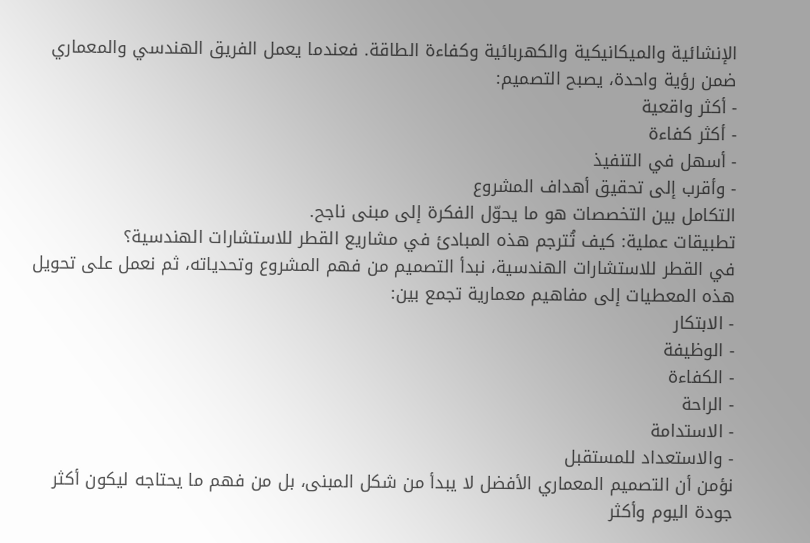الإنشائية والميكانيكية والكهربائية وكفاءة الطاقة. فعندما يعمل الفريق الهندسي والمعماري ضمن رؤية واحدة، يصبح التصميم:
- أكثر واقعية
- أكثر كفاءة
- أسهل في التنفيذ
- وأقرب إلى تحقيق أهداف المشروع
التكامل بين التخصصات هو ما يحوّل الفكرة إلى مبنى ناجح.
تطبيقات عملية: كيف تُترجم هذه المبادئ في مشاريع القطر للاستشارات الهندسية؟
في القطر للاستشارات الهندسية، نبدأ التصميم من فهم المشروع وتحدياته، ثم نعمل على تحويل هذه المعطيات إلى مفاهيم معمارية تجمع بين:
- الابتكار
- الوظيفة
- الكفاءة
- الراحة
- الاستدامة
- والاستعداد للمستقبل
نؤمن أن التصميم المعماري الأفضل لا يبدأ من شكل المبنى، بل من فهم ما يحتاجه ليكون أكثر جودة اليوم وأكثر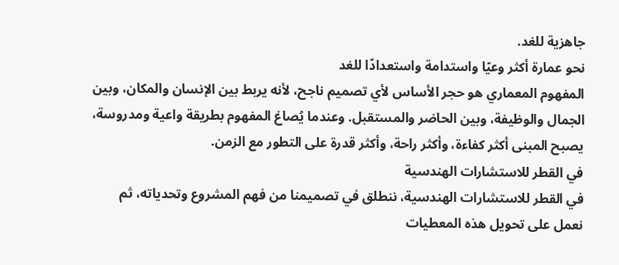جاهزية للغد.
نحو عمارة أكثر وعيًا واستدامة واستعدادًا للغد
المفهوم المعماري هو حجر الأساس لأي تصميم ناجح، لأنه يربط بين الإنسان والمكان، وبين الجمال والوظيفة، وبين الحاضر والمستقبل. وعندما يُصاغ المفهوم بطريقة واعية ومدروسة، يصبح المبنى أكثر كفاءة، وأكثر راحة، وأكثر قدرة على التطور مع الزمن.
في القطر للاستشارات الهندسية
في القطر للاستشارات الهندسية، ننطلق في تصميمنا من فهم المشروع وتحدياته، ثم نعمل على تحويل هذه المعطيات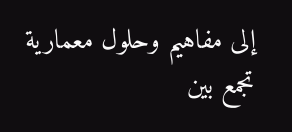إلى مفاهيم وحلول معمارية تجمع بين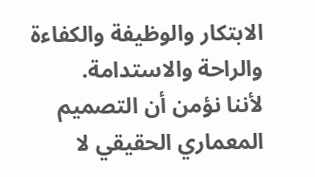الابتكار والوظيفة والكفاءة والراحة والاستدامة.
لأننا نؤمن أن التصميم المعماري الحقيقي لا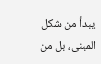يبدأ من شكل المبنى، بل من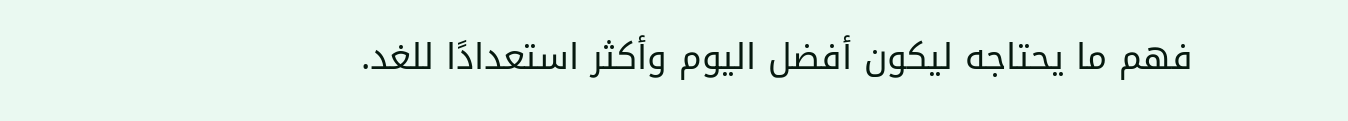فهم ما يحتاجه ليكون أفضل اليوم وأكثر استعدادًا للغد.